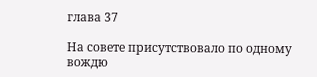глава 37

На совете присутствовало по одному вождю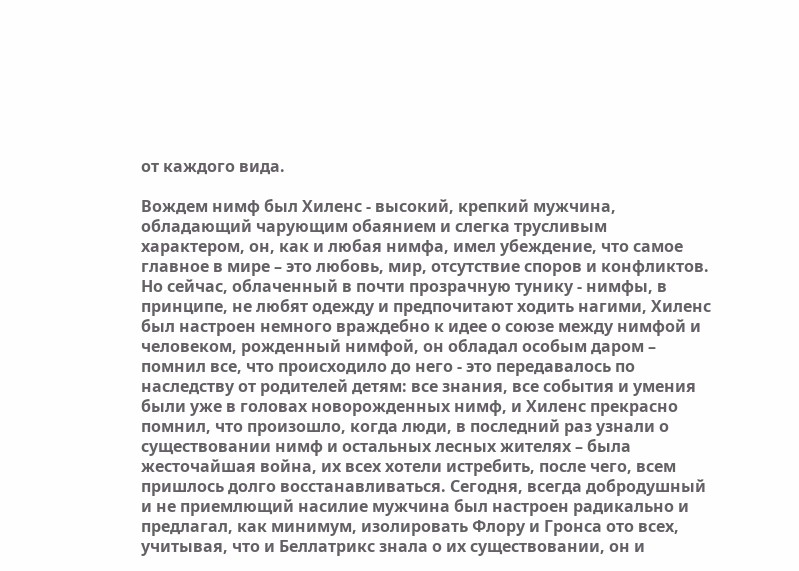от каждого вида.

Вождем нимф был Хиленс - высокий, крепкий мужчина, обладающий чарующим обаянием и слегка трусливым характером, он, как и любая нимфа, имел убеждение, что самое главное в мире – это любовь, мир, отсутствие споров и конфликтов. Но сейчас, облаченный в почти прозрачную тунику - нимфы, в принципе, не любят одежду и предпочитают ходить нагими, Хиленс был настроен немного враждебно к идее о союзе между нимфой и человеком, рожденный нимфой, он обладал особым даром – помнил все, что происходило до него - это передавалось по наследству от родителей детям: все знания, все события и умения были уже в головах новорожденных нимф, и Хиленс прекрасно помнил, что произошло, когда люди, в последний раз узнали о существовании нимф и остальных лесных жителях – была жесточайшая война, их всех хотели истребить, после чего, всем пришлось долго восстанавливаться. Сегодня, всегда добродушный и не приемлющий насилие мужчина был настроен радикально и предлагал, как минимум, изолировать Флору и Гронса ото всех, учитывая, что и Беллатрикс знала о их существовании, он и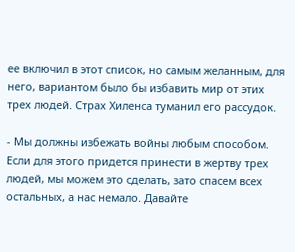ее включил в этот список, но самым желанным, для него, вариантом было бы избавить мир от этих трех людей. Страх Хиленса туманил его рассудок.

- Мы должны избежать войны любым способом. Если для этого придется принести в жертву трех людей, мы можем это сделать, зато спасем всех остальных, а нас немало. Давайте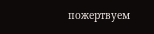пожертвуем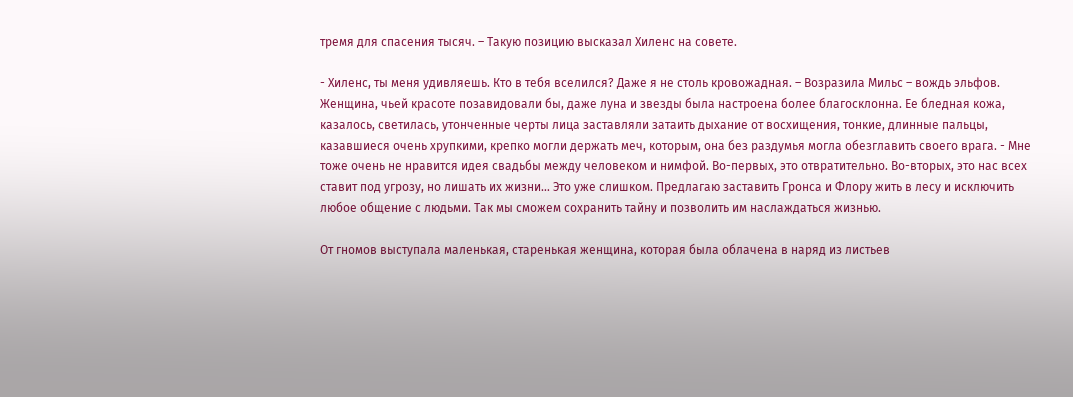тремя для спасения тысяч. – Такую позицию высказал Хиленс на совете.

- Хиленс, ты меня удивляешь. Кто в тебя вселился? Даже я не столь кровожадная. – Возразила Мильс – вождь эльфов. Женщина, чьей красоте позавидовали бы, даже луна и звезды была настроена более благосклонна. Ее бледная кожа, казалось, светилась, утонченные черты лица заставляли затаить дыхание от восхищения, тонкие, длинные пальцы, казавшиеся очень хрупкими, крепко могли держать меч, которым, она без раздумья могла обезглавить своего врага. - Мне тоже очень не нравится идея свадьбы между человеком и нимфой. Во-первых, это отвратительно. Во-вторых, это нас всех ставит под угрозу, но лишать их жизни… Это уже слишком. Предлагаю заставить Гронса и Флору жить в лесу и исключить любое общение с людьми. Так мы сможем сохранить тайну и позволить им наслаждаться жизнью.

От гномов выступала маленькая, старенькая женщина, которая была облачена в наряд из листьев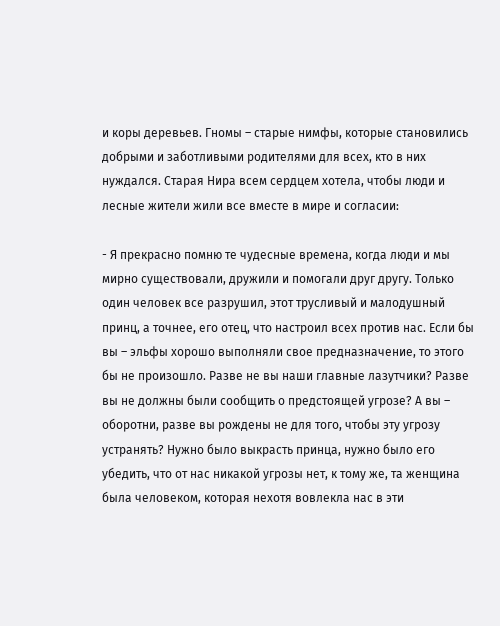и коры деревьев. Гномы – старые нимфы, которые становились добрыми и заботливыми родителями для всех, кто в них нуждался. Старая Нира всем сердцем хотела, чтобы люди и лесные жители жили все вместе в мире и согласии:

- Я прекрасно помню те чудесные времена, когда люди и мы мирно существовали, дружили и помогали друг другу. Только один человек все разрушил, этот трусливый и малодушный принц, а точнее, его отец, что настроил всех против нас. Если бы вы – эльфы хорошо выполняли свое предназначение, то этого бы не произошло. Разве не вы наши главные лазутчики? Разве вы не должны были сообщить о предстоящей угрозе? А вы – оборотни, разве вы рождены не для того, чтобы эту угрозу устранять? Нужно было выкрасть принца, нужно было его убедить, что от нас никакой угрозы нет, к тому же, та женщина была человеком, которая нехотя вовлекла нас в эти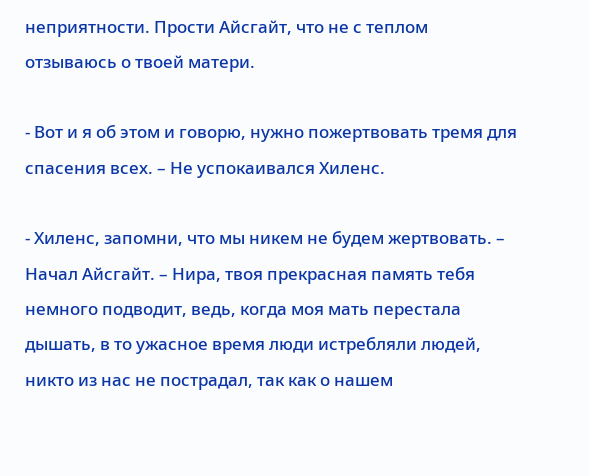неприятности. Прости Айсгайт, что не с теплом отзываюсь о твоей матери.

- Вот и я об этом и говорю, нужно пожертвовать тремя для спасения всех. – Не успокаивался Хиленс.

- Хиленс, запомни, что мы никем не будем жертвовать. – Начал Айсгайт. – Нира, твоя прекрасная память тебя немного подводит, ведь, когда моя мать перестала дышать, в то ужасное время люди истребляли людей, никто из нас не пострадал, так как о нашем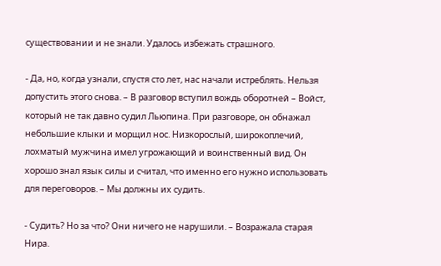существовании и не знали. Удалось избежать страшного.

- Да, но, когда узнали, спустя сто лет, нас начали истреблять. Нельзя допустить этого снова. – В разговор вступил вождь оборотней – Войст, который не так давно судил Льюпина. При разговоре, он обнажал небольшие клыки и морщил нос. Низкорослый, широкоплечий, лохматый мужчина имел угрожающий и воинственный вид. Он хорошо знал язык силы и считал, что именно его нужно использовать для переговоров. – Мы должны их судить.

- Судить? Но за что? Они ничего не нарушили. – Возражала старая Нира.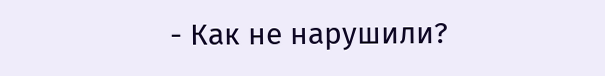- Как не нарушили?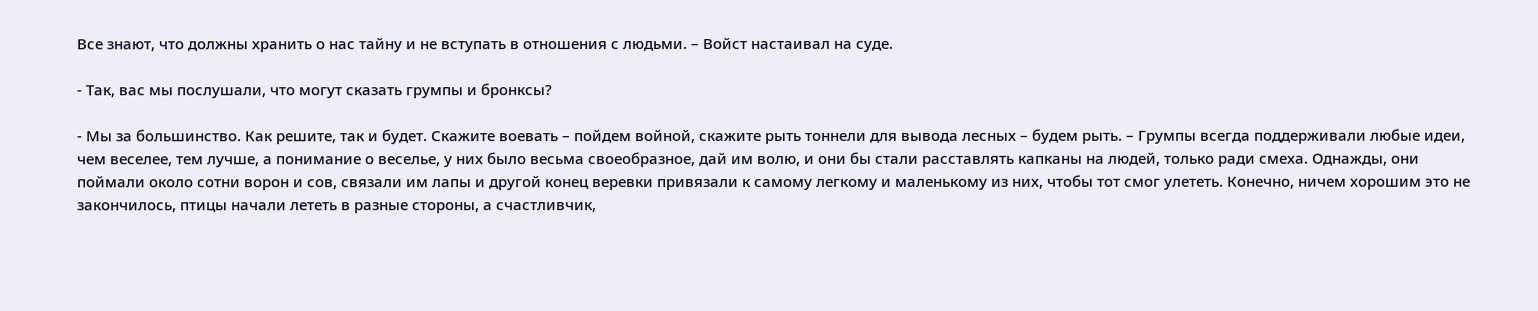Все знают, что должны хранить о нас тайну и не вступать в отношения с людьми. – Войст настаивал на суде.

- Так, вас мы послушали, что могут сказать грумпы и бронксы?

- Мы за большинство. Как решите, так и будет. Скажите воевать – пойдем войной, скажите рыть тоннели для вывода лесных – будем рыть. – Грумпы всегда поддерживали любые идеи, чем веселее, тем лучше, а понимание о веселье, у них было весьма своеобразное, дай им волю, и они бы стали расставлять капканы на людей, только ради смеха. Однажды, они поймали около сотни ворон и сов, связали им лапы и другой конец веревки привязали к самому легкому и маленькому из них, чтобы тот смог улететь. Конечно, ничем хорошим это не закончилось, птицы начали лететь в разные стороны, а счастливчик,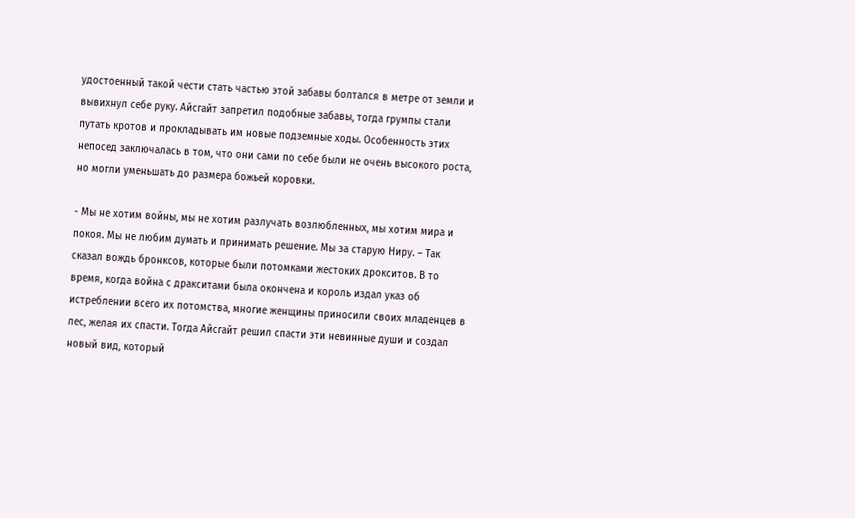удостоенный такой чести стать частью этой забавы болтался в метре от земли и вывихнул себе руку. Айсгайт запретил подобные забавы, тогда грумпы стали путать кротов и прокладывать им новые подземные ходы. Особенность этих непосед заключалась в том, что они сами по себе были не очень высокого роста, но могли уменьшать до размера божьей коровки.

- Мы не хотим войны, мы не хотим разлучать возлюбленных, мы хотим мира и покоя. Мы не любим думать и принимать решение. Мы за старую Ниру. – Так сказал вождь бронксов, которые были потомками жестоких дрокситов. В то время, когда война с дракситами была окончена и король издал указ об истреблении всего их потомства, многие женщины приносили своих младенцев в лес, желая их спасти. Тогда Айсгайт решил спасти эти невинные души и создал новый вид, который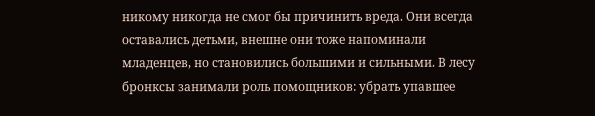никому никогда не смог бы причинить вреда. Они всегда оставались детьми, внешне они тоже напоминали младенцев, но становились большими и сильными. В лесу бронксы занимали роль помощников: убрать упавшее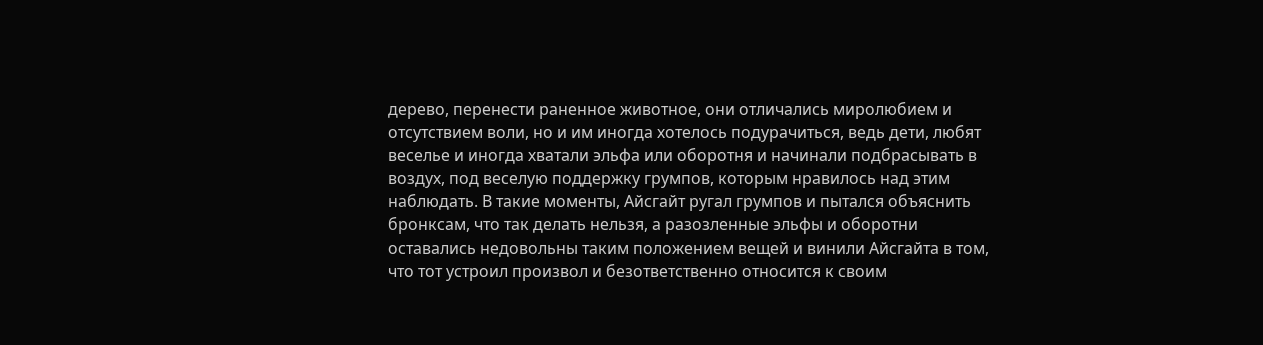дерево, перенести раненное животное, они отличались миролюбием и отсутствием воли, но и им иногда хотелось подурачиться, ведь дети, любят веселье и иногда хватали эльфа или оборотня и начинали подбрасывать в воздух, под веселую поддержку грумпов, которым нравилось над этим наблюдать. В такие моменты, Айсгайт ругал грумпов и пытался объяснить бронксам, что так делать нельзя, а разозленные эльфы и оборотни оставались недовольны таким положением вещей и винили Айсгайта в том, что тот устроил произвол и безответственно относится к своим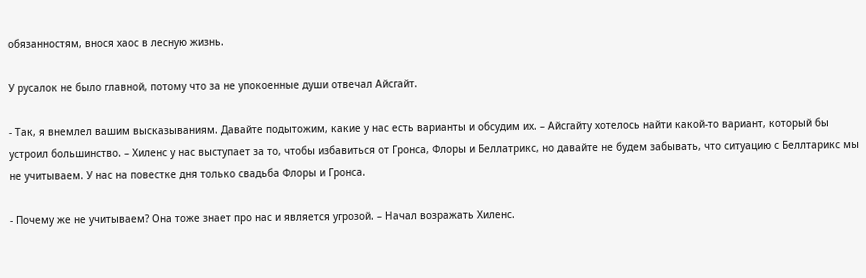обязанностям, внося хаос в лесную жизнь.

У русалок не было главной, потому что за не упокоенные души отвечал Айсгайт.

- Так, я внемлел вашим высказываниям. Давайте подытожим, какие у нас есть варианты и обсудим их. – Айсгайту хотелось найти какой-то вариант, который бы устроил большинство. – Хиленс у нас выступает за то, чтобы избавиться от Гронса, Флоры и Беллатрикс, но давайте не будем забывать, что ситуацию с Беллтарикс мы не учитываем. У нас на повестке дня только свадьба Флоры и Гронса.

- Почему же не учитываем? Она тоже знает про нас и является угрозой. – Начал возражать Хиленс.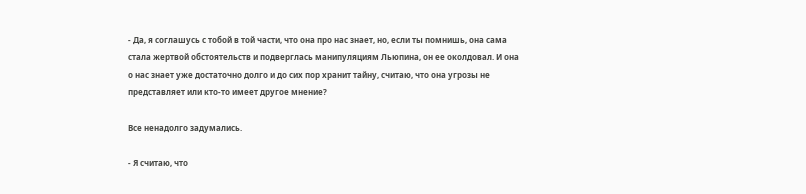- Да, я соглашусь с тобой в той части, что она про нас знает, но, если ты помнишь, она сама стала жертвой обстоятельств и подверглась манипуляциям Льюпина, он ее околдовал. И она о нас знает уже достаточно долго и до сих пор хранит тайну, считаю, что она угрозы не представляет или кто-то имеет другое мнение?

Все ненадолго задумались.

- Я считаю, что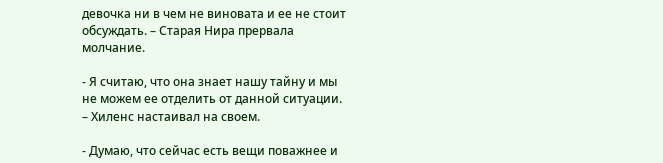девочка ни в чем не виновата и ее не стоит обсуждать. – Старая Нира прервала молчание.

- Я считаю, что она знает нашу тайну и мы не можем ее отделить от данной ситуации. – Хиленс настаивал на своем.

- Думаю, что сейчас есть вещи поважнее и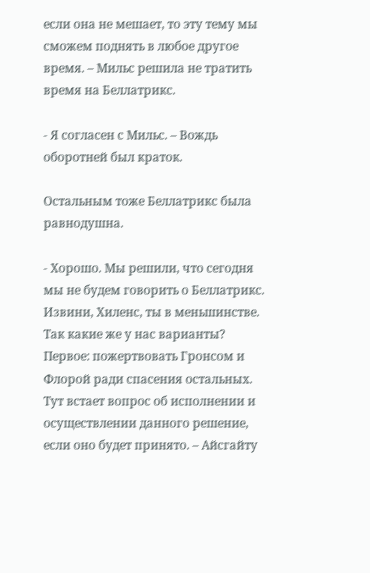если она не мешает, то эту тему мы сможем поднять в любое другое время. – Мильс решила не тратить время на Беллатрикс.

- Я согласен с Мильс. – Вождь оборотней был краток.

Остальным тоже Беллатрикс была равнодушна.

- Хорошо. Мы решили, что сегодня мы не будем говорить о Беллатрикс. Извини, Хиленс, ты в меньшинстве. Так какие же у нас варианты? Первое: пожертвовать Гронсом и Флорой ради спасения остальных. Тут встает вопрос об исполнении и осуществлении данного решение, если оно будет принято. – Айсгайту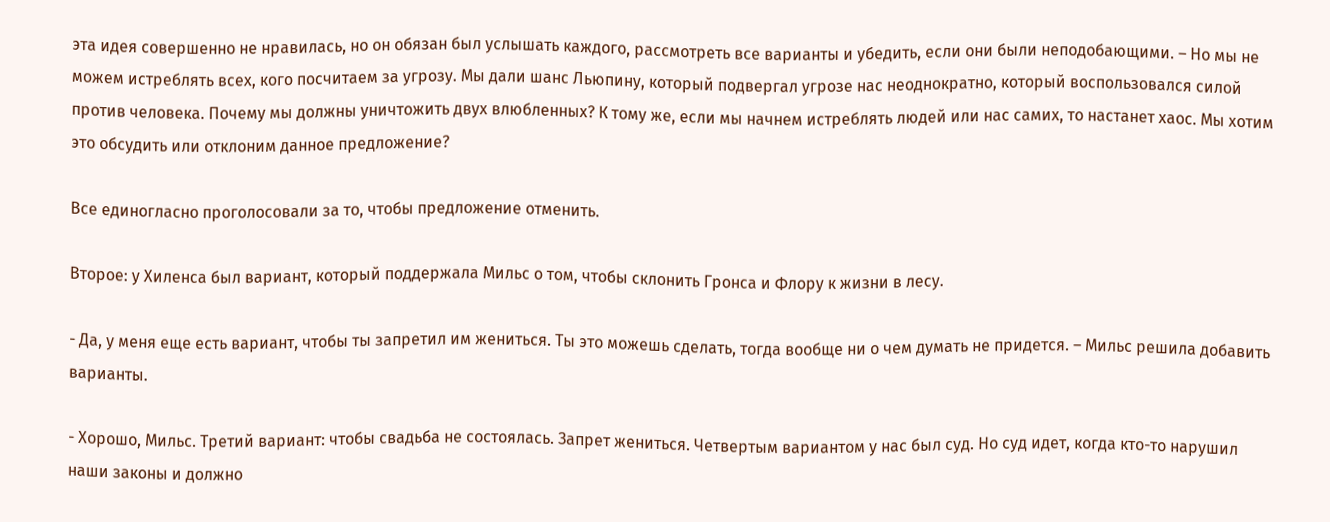эта идея совершенно не нравилась, но он обязан был услышать каждого, рассмотреть все варианты и убедить, если они были неподобающими. – Но мы не можем истреблять всех, кого посчитаем за угрозу. Мы дали шанс Льюпину, который подвергал угрозе нас неоднократно, который воспользовался силой против человека. Почему мы должны уничтожить двух влюбленных? К тому же, если мы начнем истреблять людей или нас самих, то настанет хаос. Мы хотим это обсудить или отклоним данное предложение?

Все единогласно проголосовали за то, чтобы предложение отменить.

Второе: у Хиленса был вариант, который поддержала Мильс о том, чтобы склонить Гронса и Флору к жизни в лесу.

- Да, у меня еще есть вариант, чтобы ты запретил им жениться. Ты это можешь сделать, тогда вообще ни о чем думать не придется. – Мильс решила добавить варианты.

- Хорошо, Мильс. Третий вариант: чтобы свадьба не состоялась. Запрет жениться. Четвертым вариантом у нас был суд. Но суд идет, когда кто-то нарушил наши законы и должно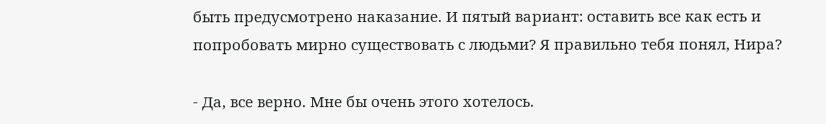быть предусмотрено наказание. И пятый вариант: оставить все как есть и попробовать мирно существовать с людьми? Я правильно тебя понял, Нира?

- Да, все верно. Мне бы очень этого хотелось.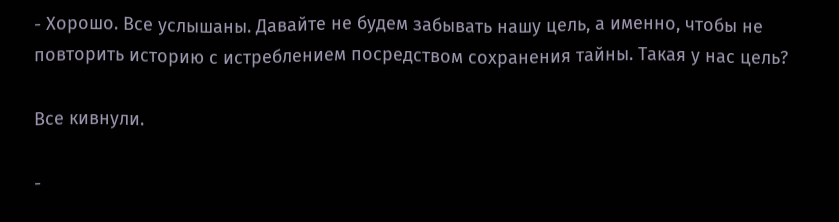- Хорошо. Все услышаны. Давайте не будем забывать нашу цель, а именно, чтобы не повторить историю с истреблением посредством сохранения тайны. Такая у нас цель?

Все кивнули.

-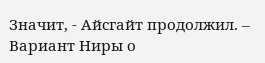Значит, - Айсгайт продолжил. – Вариант Ниры о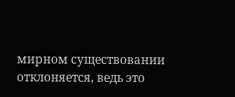мирном существовании отклоняется, ведь это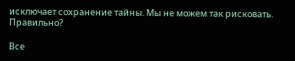исключает сохранение тайны. Мы не можем так рисковать. Правильно?

Все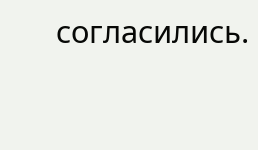согласились.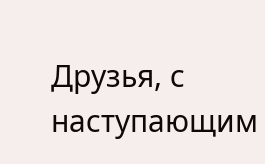Друзья, с наступающим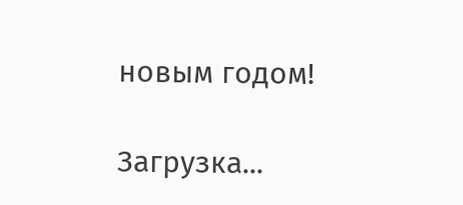новым годом!

Загрузка...